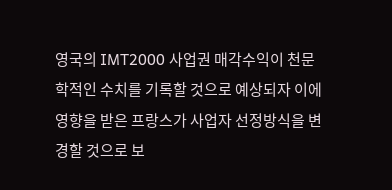영국의 IMT2000 사업권 매각수익이 천문학적인 수치를 기록할 것으로 예상되자 이에 영향을 받은 프랑스가 사업자 선정방식을 변경할 것으로 보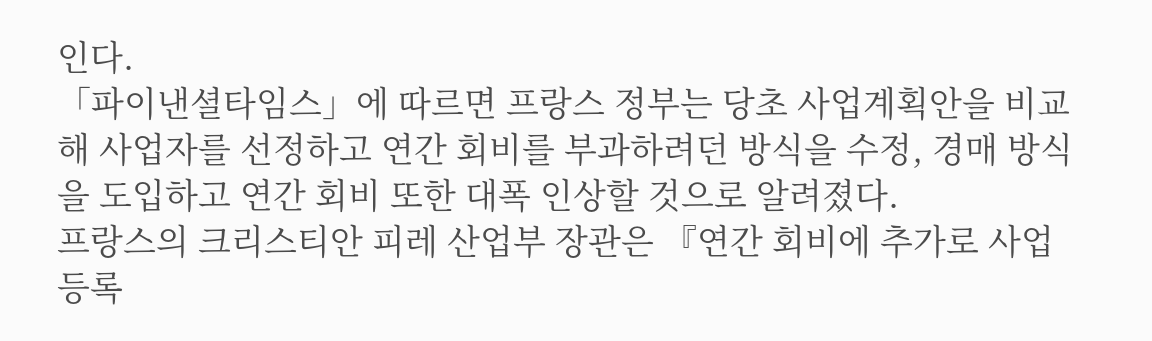인다.
「파이낸셜타임스」에 따르면 프랑스 정부는 당초 사업계획안을 비교해 사업자를 선정하고 연간 회비를 부과하려던 방식을 수정, 경매 방식을 도입하고 연간 회비 또한 대폭 인상할 것으로 알려졌다.
프랑스의 크리스티안 피레 산업부 장관은 『연간 회비에 추가로 사업 등록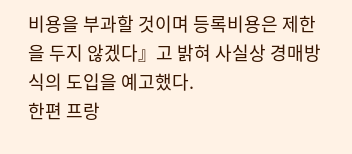비용을 부과할 것이며 등록비용은 제한을 두지 않겠다』고 밝혀 사실상 경매방식의 도입을 예고했다.
한편 프랑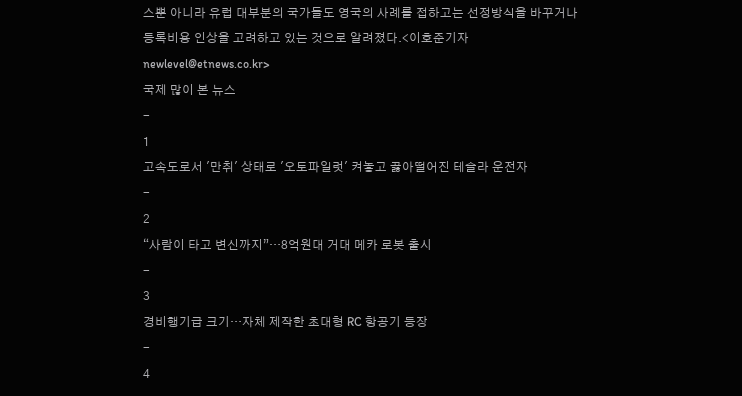스뿐 아니라 유럽 대부분의 국가들도 영국의 사례를 접하고는 선정방식을 바꾸거나 등록비용 인상을 고려하고 있는 것으로 알려졌다.<이호준기자 newlevel@etnews.co.kr>
국제 많이 본 뉴스
-
1
고속도로서 '만취' 상태로 '오토파일럿' 켜놓고 곯아떨어진 테슬라 운전자
-
2
“사람이 타고 변신까지”…8억원대 거대 메카 로봇 출시
-
3
경비행기급 크기…자체 제작한 초대형 RC 항공기 등장
-
4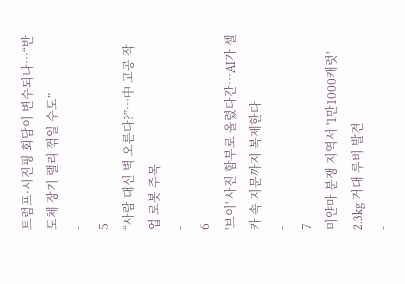트럼프·시진핑 회담이 변수되나…“반도체 장기 랠리 꺾일 수도”
-
5
“사람 대신 벽 오른다?”…中 고공 작업 로봇 주목
-
6
'브이' 사진 함부로 올렸다간…AI가 셀카 속 지문까지 복제한다
-
7
미얀마 분쟁 지역서 '1만1000캐럿' 2.3kg 거대 루비 발견
-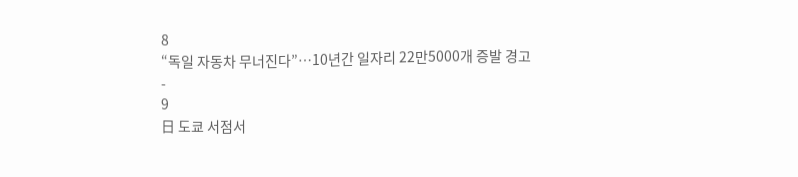8
“독일 자동차 무너진다”…10년간 일자리 22만5000개 증발 경고
-
9
日 도쿄 서점서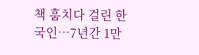책 훔치다 걸린 한국인…7년간 1만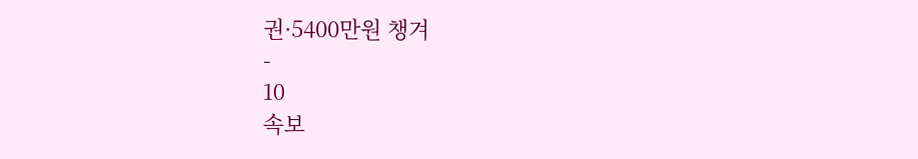권·5400만원 챙겨
-
10
속보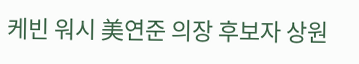케빈 워시 美연준 의장 후보자 상원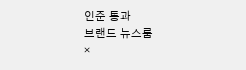인준 통과
브랜드 뉴스룸
×